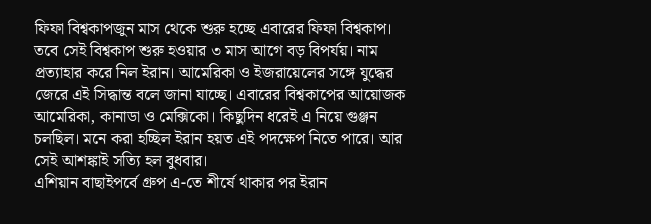ফিফা বিশ্বকাপজুন মাস থেকে শুরু হচ্ছে এবারের ফিফা বিশ্বকাপ। তবে সেই বিশ্বকাপ শুরু হওয়ার ৩ মাস আগে বড় বিপর্যয়। নাম প্রত্যাহার করে নিল ইরান। আমেরিকা ও ইজরায়েলের সঙ্গে যুদ্ধের জেরে এই সিদ্ধান্ত বলে জানা যাচ্ছে। এবারের বিশ্বকাপের আয়োজক আমেরিকা, কানাডা ও মেক্সিকো। কিছুদিন ধরেই এ নিয়ে গুঞ্জন চলছিল। মনে করা হচ্ছিল ইরান হয়ত এই পদক্ষেপ নিতে পারে। আর সেই আশঙ্কাই সত্যি হল বুধবার।
এশিয়ান বাছাইপর্বে গ্রুপ এ-তে শীর্ষে থাকার পর ইরান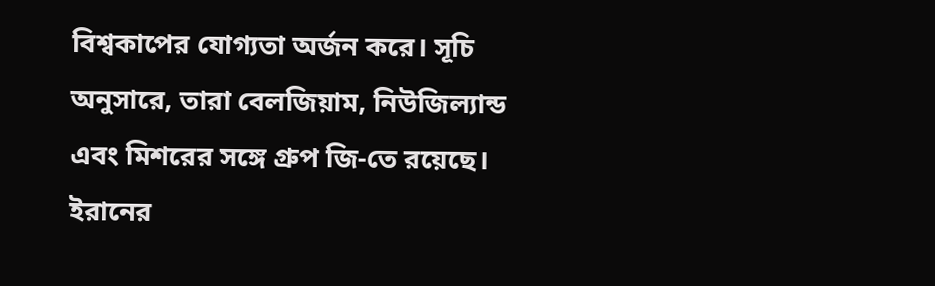বিশ্বকাপের যোগ্যতা অর্জন করে। সূচি অনুসারে, তারা বেলজিয়াম, নিউজিল্যান্ড এবং মিশরের সঙ্গে গ্রুপ জি-তে রয়েছে। ইরানের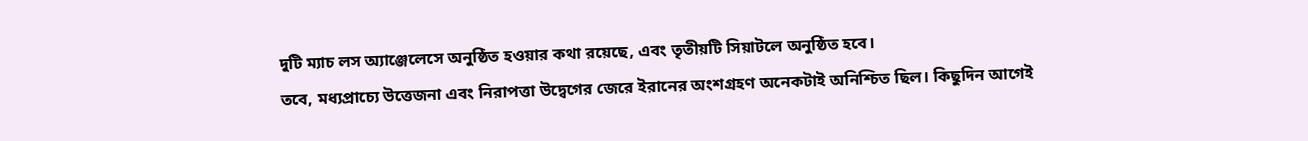দুটি ম্যাচ লস অ্যাঞ্জেলেসে অনুষ্ঠিত হওয়ার কথা রয়েছে, এবং তৃতীয়টি সিয়াটলে অনুষ্ঠিত হবে।
তবে, মধ্যপ্রাচ্যে উত্তেজনা এবং নিরাপত্তা উদ্বেগের জেরে ইরানের অংশগ্রহণ অনেকটাই অনিশ্চিত ছিল। কিছুদিন আগেই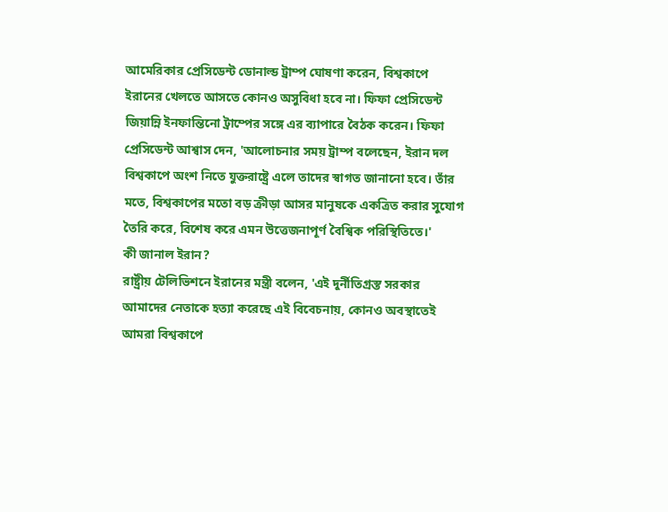আমেরিকার প্রেসিডেন্ট ডোনাল্ড ট্রাম্প ঘোষণা করেন, বিশ্বকাপে ইরানের খেলতে আসতে কোনও অসুবিধা হবে না। ফিফা প্রেসিডেন্ট জিয়ান্নি ইনফান্তিনো ট্রাম্পের সঙ্গে এর ব্যাপারে বৈঠক করেন। ফিফা প্রেসিডেন্ট আশ্বাস দেন, 'আলোচনার সময় ট্রাম্প বলেছেন, ইরান দল বিশ্বকাপে অংশ নিতে যুক্তরাষ্ট্রে এলে তাদের স্বাগত জানানো হবে। তাঁর মতে, বিশ্বকাপের মতো বড় ক্রীড়া আসর মানুষকে একত্রিত করার সুযোগ তৈরি করে, বিশেষ করে এমন উত্তেজনাপূর্ণ বৈশ্বিক পরিস্থিতিতে।'
কী জানাল ইরান?
রাষ্ট্রীয় টেলিভিশনে ইরানের মন্ত্রী বলেন, 'এই দুর্নীতিগ্রস্ত সরকার আমাদের নেতাকে হত্যা করেছে এই বিবেচনায়, কোনও অবস্থাতেই আমরা বিশ্বকাপে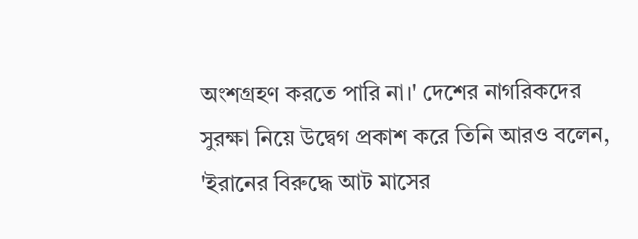অংশগ্রহণ করতে পারি না।' দেশের নাগরিকদের সুরক্ষা নিয়ে উদ্বেগ প্রকাশ করে তিনি আরও বলেন, 'ইরানের বিরুদ্ধে আট মাসের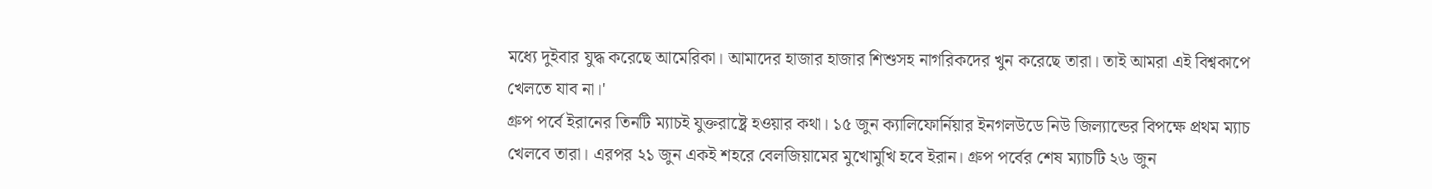মধ্যে দুইবার যুদ্ধ করেছে আমেরিকা। আমাদের হাজার হাজার শিশুসহ নাগরিকদের খুন করেছে তারা। তাই আমরা এই বিশ্বকাপে খেলতে যাব না।'
গ্রুপ পর্বে ইরানের তিনটি ম্যাচই যুক্তরাষ্ট্রে হওয়ার কথা। ১৫ জুন ক্যালিফোর্নিয়ার ইনগলউডে নিউ জিল্যান্ডের বিপক্ষে প্রথম ম্যাচ খেলবে তারা। এরপর ২১ জুন একই শহরে বেলজিয়ামের মুখোমুখি হবে ইরান। গ্রুপ পর্বের শেষ ম্যাচটি ২৬ জুন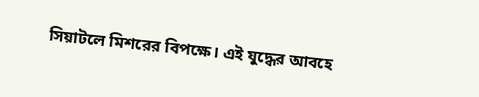সিয়াটলে মিশরের বিপক্ষে। এই যুদ্ধের আবহে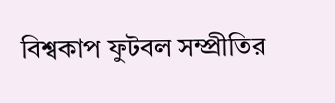বিশ্বকাপ ফুটবল সম্প্রীতির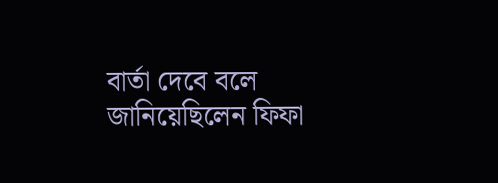বার্তা দেবে বলে জানিয়েছিলেন ফিফা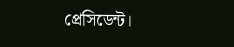প্রেসিডেন্ট।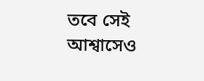তবে সেই আশ্বাসেও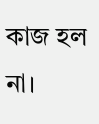কাজ হল না।